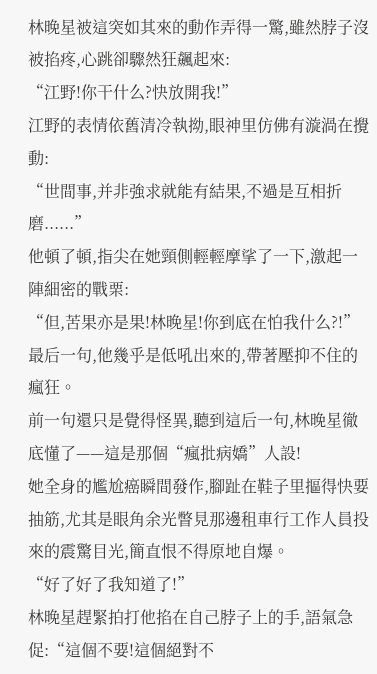林晚星被這突如其來的動作弄得一驚,雖然脖子沒被掐疼,心跳卻驟然狂飆起來:
“江野!你干什么?快放開我!”
江野的表情依舊清冷執拗,眼神里仿佛有漩渦在攪動:
“世間事,并非強求就能有結果,不過是互相折磨......”
他頓了頓,指尖在她頸側輕輕摩挲了一下,激起一陣細密的戰栗:
“但,苦果亦是果!林晚星!你到底在怕我什么?!”
最后一句,他幾乎是低吼出來的,帶著壓抑不住的瘋狂。
前一句還只是覺得怪異,聽到這后一句,林晚星徹底懂了——這是那個“瘋批病嬌”人設!
她全身的尷尬癌瞬間發作,腳趾在鞋子里摳得快要抽筋,尤其是眼角余光瞥見那邊租車行工作人員投來的震驚目光,簡直恨不得原地自爆。
“好了好了我知道了!”
林晚星趕緊拍打他掐在自己脖子上的手,語氣急促:“這個不要!這個絕對不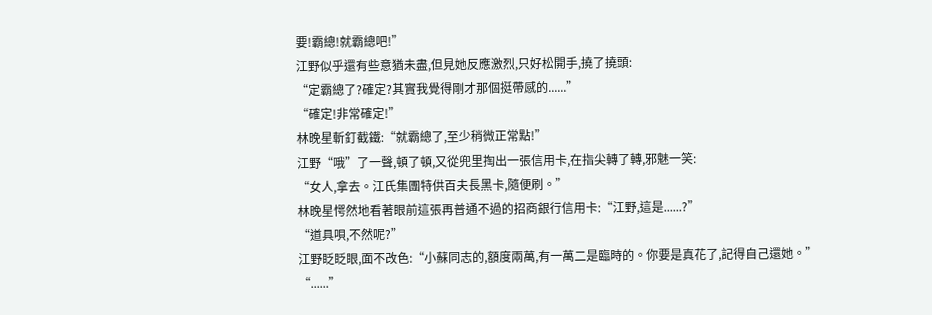要!霸總!就霸總吧!”
江野似乎還有些意猶未盡,但見她反應激烈,只好松開手,撓了撓頭:
“定霸總了?確定?其實我覺得剛才那個挺帶感的......”
“確定!非常確定!”
林晚星斬釘截鐵:“就霸總了,至少稍微正常點!”
江野“哦”了一聲,頓了頓,又從兜里掏出一張信用卡,在指尖轉了轉,邪魅一笑:
“女人,拿去。江氏集團特供百夫長黑卡,隨便刷。”
林晚星愕然地看著眼前這張再普通不過的招商銀行信用卡:“江野,這是......?”
“道具唄,不然呢?”
江野眨眨眼,面不改色:“小蘇同志的,額度兩萬,有一萬二是臨時的。你要是真花了,記得自己還她。”
“......”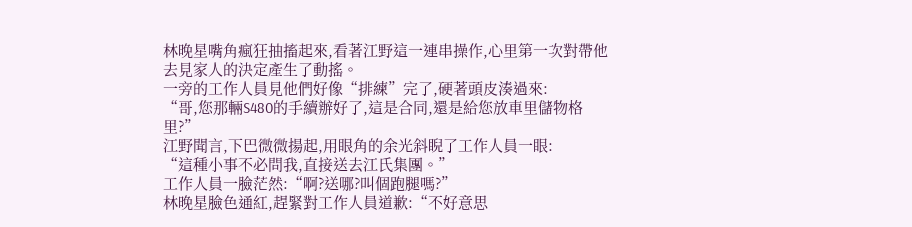林晚星嘴角瘋狂抽搐起來,看著江野這一連串操作,心里第一次對帶他去見家人的決定產生了動搖。
一旁的工作人員見他們好像“排練”完了,硬著頭皮湊過來:
“哥,您那輛S480的手續辦好了,這是合同,還是給您放車里儲物格里?”
江野聞言,下巴微微揚起,用眼角的余光斜睨了工作人員一眼:
“這種小事不必問我,直接送去江氏集團。”
工作人員一臉茫然:“啊?送哪?叫個跑腿嗎?”
林晚星臉色通紅,趕緊對工作人員道歉:“不好意思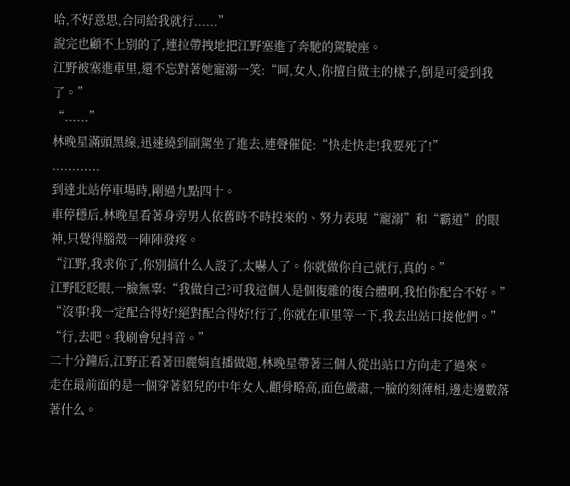哈,不好意思,合同給我就行......”
說完也顧不上別的了,連拉帶拽地把江野塞進了奔馳的駕駛座。
江野被塞進車里,還不忘對著她寵溺一笑:“呵,女人,你擅自做主的樣子,倒是可愛到我了。”
“......”
林晚星滿頭黑線,迅速繞到副駕坐了進去,連聲催促:“快走快走!我要死了!”
............
到達北站停車場時,剛過九點四十。
車停穩后,林晚星看著身旁男人依舊時不時投來的、努力表現“寵溺”和“霸道”的眼神,只覺得腦殼一陣陣發疼。
“江野,我求你了,你別搞什么人設了,太嚇人了。你就做你自己就行,真的。”
江野眨眨眼,一臉無辜:“我做自己?可我這個人是個復雜的復合體啊,我怕你配合不好。”
“沒事!我一定配合得好!絕對配合得好!行了,你就在車里等一下,我去出站口接他們。”
“行,去吧。我刷會兒抖音。”
二十分鐘后,江野正看著田麗娟直播做題,林晚星帶著三個人從出站口方向走了過來。
走在最前面的是一個穿著貂兒的中年女人,顴骨略高,面色嚴肅,一臉的刻薄相,邊走邊數落著什么。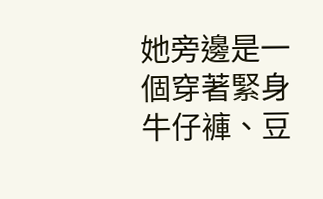她旁邊是一個穿著緊身牛仔褲、豆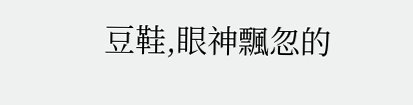豆鞋,眼神飄忽的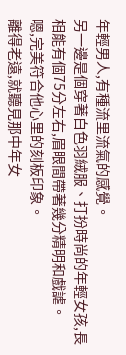年輕男人,有種流里流氣的感覺。
另一邊是個穿著白色羽絨服、打扮時尚的年輕女孩,長相能有個75分左右,眉眼間帶著幾分精明和戲謔。
嗯,完美符合他心里的刻板印象。
離得老遠,就聽見那中年女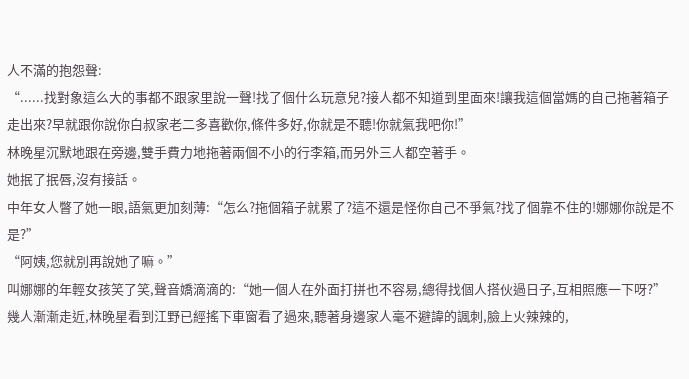人不滿的抱怨聲:
“......找對象這么大的事都不跟家里說一聲!找了個什么玩意兒?接人都不知道到里面來!讓我這個當媽的自己拖著箱子走出來?早就跟你說你白叔家老二多喜歡你,條件多好,你就是不聽!你就氣我吧你!”
林晚星沉默地跟在旁邊,雙手費力地拖著兩個不小的行李箱,而另外三人都空著手。
她抿了抿唇,沒有接話。
中年女人瞥了她一眼,語氣更加刻薄:“怎么?拖個箱子就累了?這不還是怪你自己不爭氣?找了個靠不住的!娜娜你說是不是?”
“阿姨,您就別再說她了嘛。”
叫娜娜的年輕女孩笑了笑,聲音嬌滴滴的:“她一個人在外面打拼也不容易,總得找個人搭伙過日子,互相照應一下呀?”
幾人漸漸走近,林晚星看到江野已經搖下車窗看了過來,聽著身邊家人毫不避諱的諷刺,臉上火辣辣的,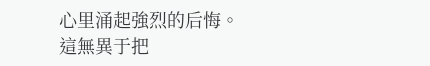心里涌起強烈的后悔。
這無異于把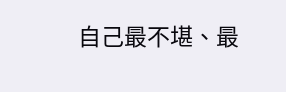自己最不堪、最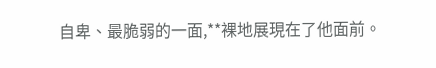自卑、最脆弱的一面,**裸地展現在了他面前。